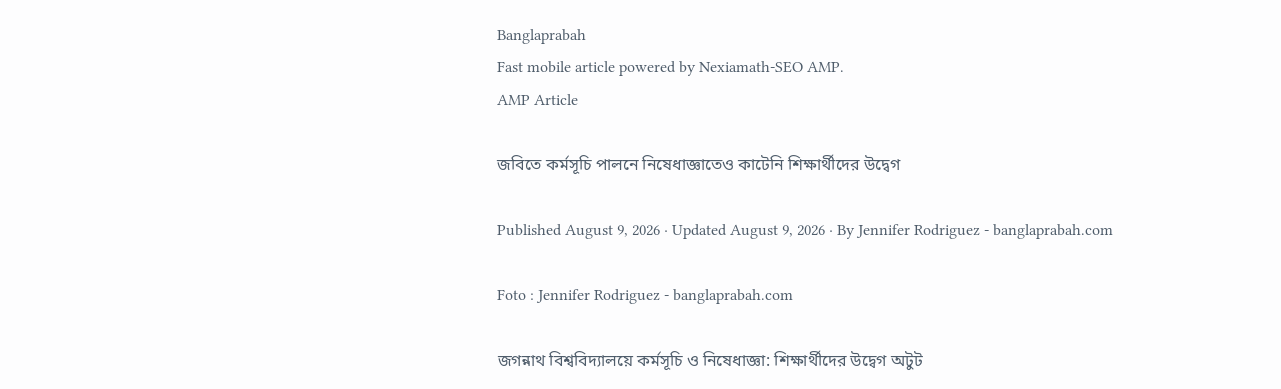Banglaprabah
Fast mobile article powered by Nexiamath-SEO AMP.
AMP Article

জবিতে কর্মসূচি পালনে নিষেধাজ্ঞাতেও কাটেনি শিক্ষার্থীদের উদ্বেগ

Published August 9, 2026 · Updated August 9, 2026 · By Jennifer Rodriguez - banglaprabah.com

Foto : Jennifer Rodriguez - banglaprabah.com

জগন্নাথ বিশ্ববিদ্যালয়ে কর্মসূচি ও নিষেধাজ্ঞা: শিক্ষার্থীদের উদ্বেগ অটুট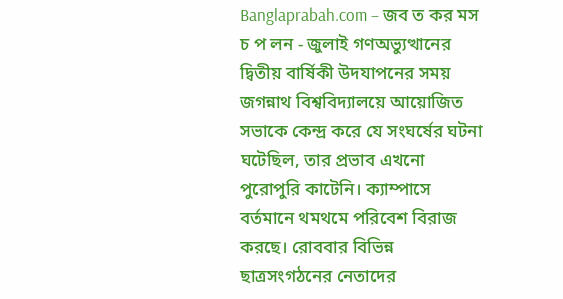Banglaprabah.com – জব ত কর মস চ প লন - জুলাই গণঅভ্যুত্থানের দ্বিতীয় বার্ষিকী উদযাপনের সময় জগন্নাথ বিশ্ববিদ্যালয়ে আয়োজিত সভাকে কেন্দ্র করে যে সংঘর্ষের ঘটনা ঘটেছিল, তার প্রভাব এখনো পুরোপুরি কাটেনি। ক্যাম্পাসে বর্তমানে থমথমে পরিবেশ বিরাজ করছে। রোববার বিভিন্ন ছাত্রসংগঠনের নেতাদের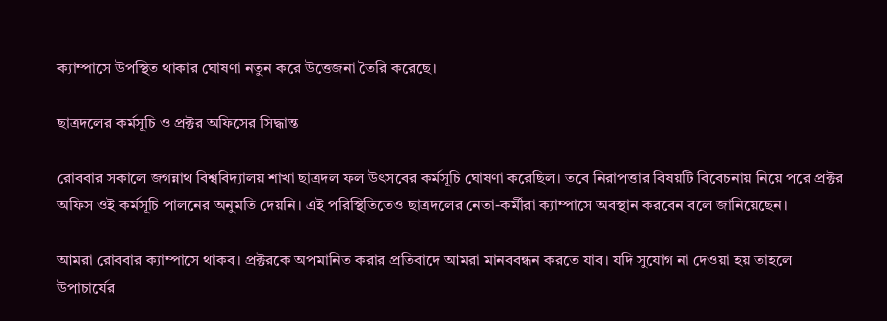ক্যাম্পাসে উপস্থিত থাকার ঘোষণা নতুন করে উত্তেজনা তৈরি করেছে।

ছাত্রদলের কর্মসূচি ও প্রক্টর অফিসের সিদ্ধান্ত

রোববার সকালে জগন্নাথ বিশ্ববিদ্যালয় শাখা ছাত্রদল ফল উৎসবের কর্মসূচি ঘোষণা করেছিল। তবে নিরাপত্তার বিষয়টি বিবেচনায় নিয়ে পরে প্রক্টর অফিস ওই কর্মসূচি পালনের অনুমতি দেয়নি। এই পরিস্থিতিতেও ছাত্রদলের নেতা-কর্মীরা ক্যাম্পাসে অবস্থান করবেন বলে জানিয়েছেন।

আমরা রোববার ক্যাম্পাসে থাকব। প্রক্টরকে অপমানিত করার প্রতিবাদে আমরা মানববন্ধন করতে যাব। যদি সুযোগ না দেওয়া হয় তাহলে উপাচার্যের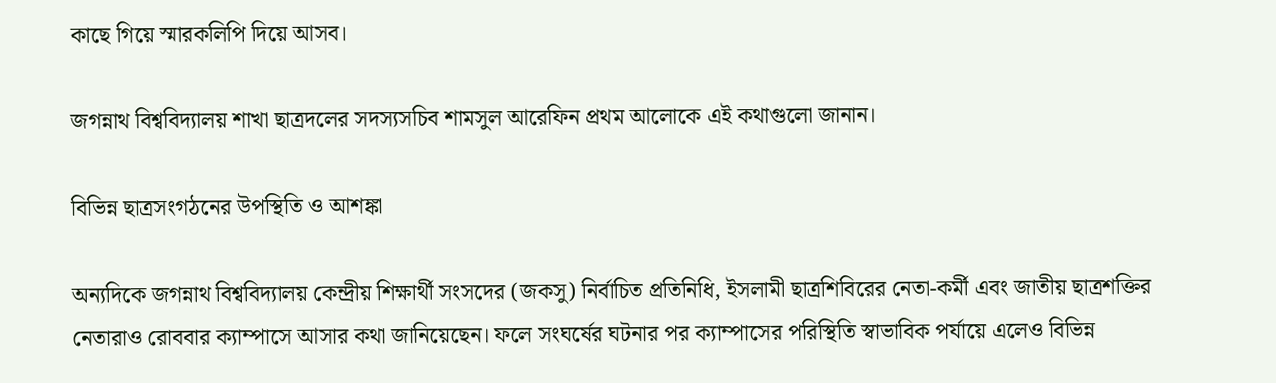কাছে গিয়ে স্মারকলিপি দিয়ে আসব।

জগন্নাথ বিশ্ববিদ্যালয় শাখা ছাত্রদলের সদস্যসচিব শামসুল আরেফিন প্রথম আলোকে এই কথাগুলো জানান।

বিভিন্ন ছাত্রসংগঠনের উপস্থিতি ও আশঙ্কা

অন্যদিকে জগন্নাথ বিশ্ববিদ্যালয় কেন্দ্রীয় শিক্ষার্থী সংসদের (জকসু) নির্বাচিত প্রতিনিধি, ইসলামী ছাত্রশিবিরের নেতা-কর্মী এবং জাতীয় ছাত্রশক্তির নেতারাও রোববার ক্যাম্পাসে আসার কথা জানিয়েছেন। ফলে সংঘর্ষের ঘটনার পর ক্যাম্পাসের পরিস্থিতি স্বাভাবিক পর্যায়ে এলেও বিভিন্ন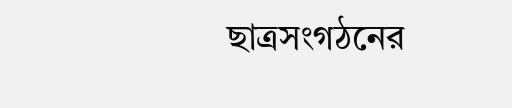ছাত্রসংগঠনের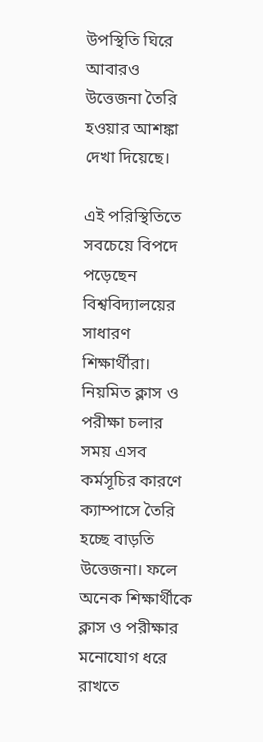উপস্থিতি ঘিরে আবারও উত্তেজনা তৈরি হওয়ার আশঙ্কা দেখা দিয়েছে।

এই পরিস্থিতিতে সবচেয়ে বিপদে পড়েছেন বিশ্ববিদ্যালয়ের সাধারণ শিক্ষার্থীরা। নিয়মিত ক্লাস ও পরীক্ষা চলার সময় এসব কর্মসূচির কারণে ক্যাম্পাসে তৈরি হচ্ছে বাড়তি উত্তেজনা। ফলে অনেক শিক্ষার্থীকে ক্লাস ও পরীক্ষার মনোযোগ ধরে রাখতে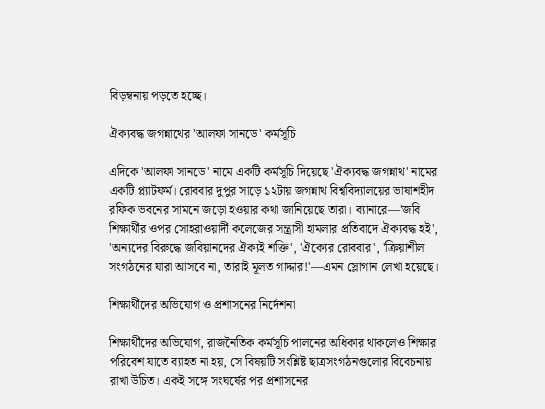বিড়ম্বনায় পড়তে হচ্ছে।

ঐক্যবদ্ধ জগন্নাথের 'আলফা সানডে' কর্মসূচি

এদিকে 'আলফা সানডে' নামে একটি কর্মসূচি দিয়েছে 'ঐক্যবদ্ধ জগন্নাথ' নামের একটি প্ল্যাটফর্ম। রোববার দুপুর সাড়ে ১২টায় জগন্নাথ বিশ্ববিদ্যালয়ের ভাষাশহীদ রফিক ভবনের সামনে জড়ো হওয়ার কথা জানিয়েছে তারা। ব্যানারে—'জবি শিক্ষার্থীর ওপর সোহরাওয়ার্দী কলেজের সন্ত্রাসী হামলার প্রতিবাদে ঐক্যবদ্ধ হই', 'অন্যদের বিরুদ্ধে জবিয়ানদের ঐক্যই শক্তি', 'ঐক্যের রোববার', 'ক্রিয়াশীল সংগঠনের যারা আসবে না, তারাই মূলত গাদ্দার!'—এমন স্লোগান লেখা হয়েছে।

শিক্ষার্থীদের অভিযোগ ও প্রশাসনের নির্দেশনা

শিক্ষার্থীদের অভিযোগ, রাজনৈতিক কর্মসূচি পালনের অধিকার থাকলেও শিক্ষার পরিবেশ যাতে ব্যাহত না হয়, সে বিষয়টি সংশ্লিষ্ট ছাত্রসংগঠনগুলোর বিবেচনায় রাখা উচিত। একই সঙ্গে সংঘর্ষের পর প্রশাসনের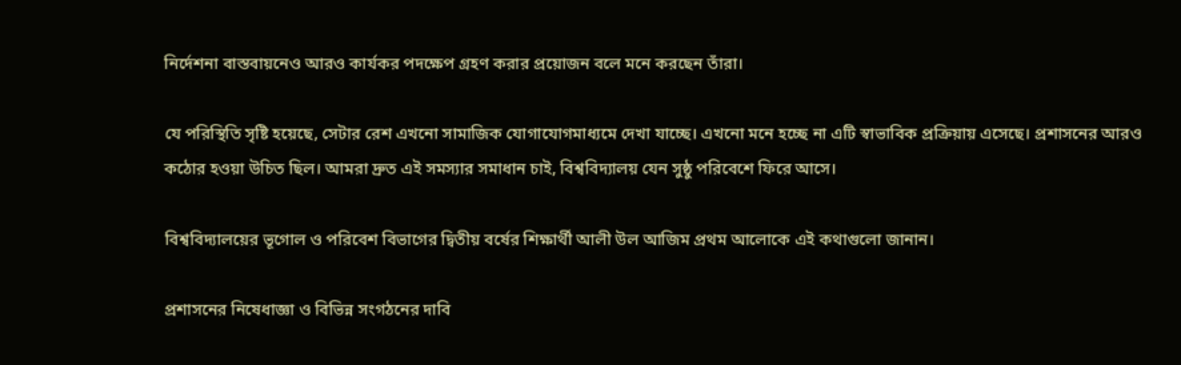নির্দেশনা বাস্তবায়নেও আরও কার্যকর পদক্ষেপ গ্রহণ করার প্রয়োজন বলে মনে করছেন তাঁরা।

যে পরিস্থিতি সৃষ্টি হয়েছে, সেটার রেশ এখনো সামাজিক যোগাযোগমাধ্যমে দেখা যাচ্ছে। এখনো মনে হচ্ছে না এটি স্বাভাবিক প্রক্রিয়ায় এসেছে। প্রশাসনের আরও কঠোর হওয়া উচিত ছিল। আমরা দ্রুত এই সমস্যার সমাধান চাই, বিশ্ববিদ্যালয় যেন সুষ্ঠু পরিবেশে ফিরে আসে।

বিশ্ববিদ্যালয়ের ভূগোল ও পরিবেশ বিভাগের দ্বিতীয় বর্ষের শিক্ষার্থী আলী উল আজিম প্রথম আলোকে এই কথাগুলো জানান।

প্রশাসনের নিষেধাজ্ঞা ও বিভিন্ন সংগঠনের দাবি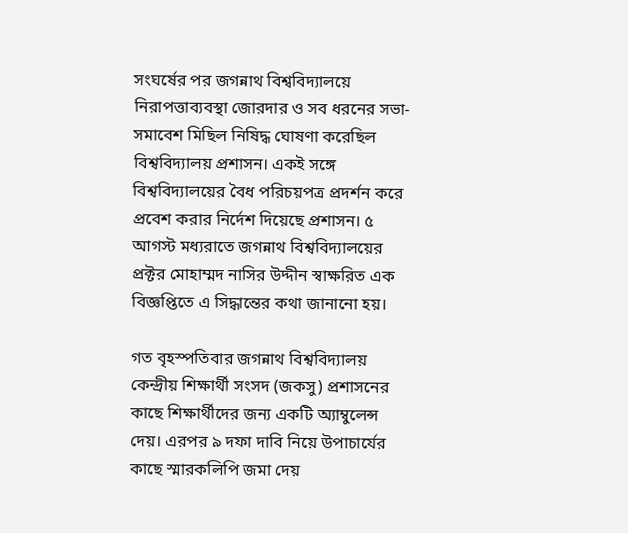সংঘর্ষের পর জগন্নাথ বিশ্ববিদ্যালয়ে নিরাপত্তাব্যবস্থা জোরদার ও সব ধরনের সভা-সমাবেশ মিছিল নিষিদ্ধ ঘোষণা করেছিল বিশ্ববিদ্যালয় প্রশাসন। একই সঙ্গে বিশ্ববিদ্যালয়ের বৈধ পরিচয়পত্র প্রদর্শন করে প্রবেশ করার নির্দেশ দিয়েছে প্রশাসন। ৫ আগস্ট মধ্যরাতে জগন্নাথ বিশ্ববিদ্যালয়ের প্রক্টর মোহাম্মদ নাসির উদ্দীন স্বাক্ষরিত এক বিজ্ঞপ্তিতে এ সিদ্ধান্তের কথা জানানো হয়।

গত বৃহস্পতিবার জগন্নাথ বিশ্ববিদ্যালয় কেন্দ্রীয় শিক্ষার্থী সংসদ (জকসু) প্রশাসনের কাছে শিক্ষার্থীদের জন্য একটি অ্যাম্বুলেন্স দেয়। এরপর ৯ দফা দাবি নিয়ে উপাচার্যের কাছে স্মারকলিপি জমা দেয়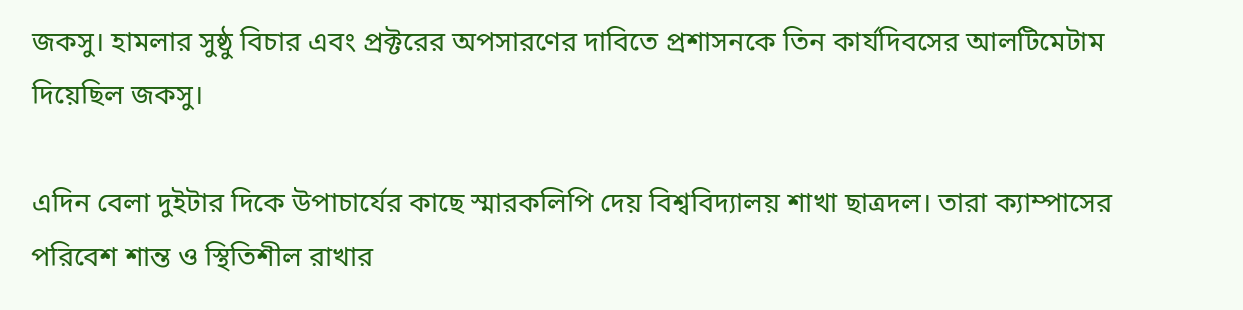জকসু। হামলার সুষ্ঠু বিচার এবং প্রক্টরের অপসারণের দাবিতে প্রশাসনকে তিন কার্যদিবসের আলটিমেটাম দিয়েছিল জকসু।

এদিন বেলা দুইটার দিকে উপাচার্যের কাছে স্মারকলিপি দেয় বিশ্ববিদ্যালয় শাখা ছাত্রদল। তারা ক্যাম্পাসের পরিবেশ শান্ত ও স্থিতিশীল রাখার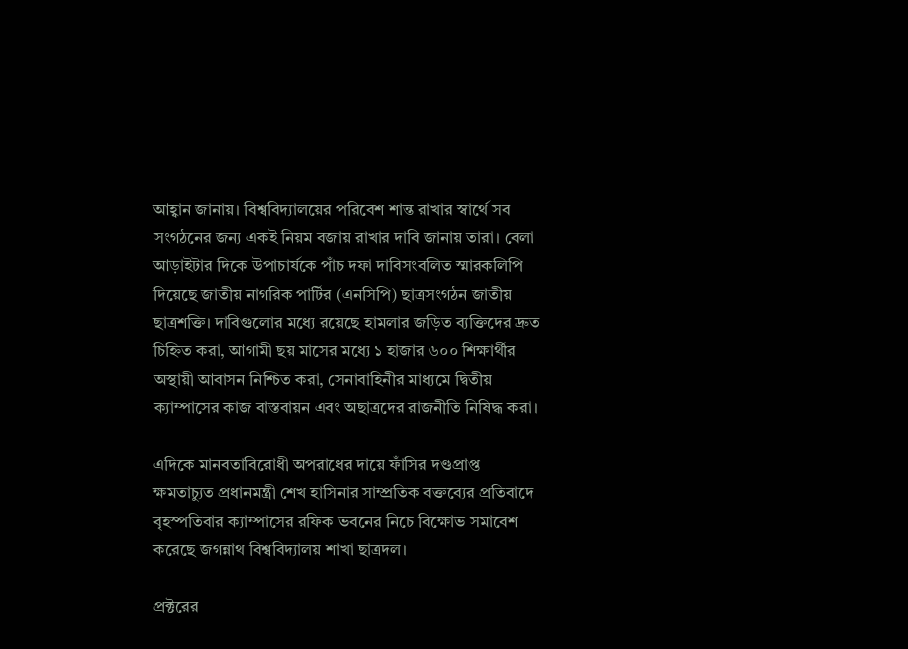আহ্বান জানায়। বিশ্ববিদ্যালয়ের পরিবেশ শান্ত রাখার স্বার্থে সব সংগঠনের জন্য একই নিয়ম বজায় রাখার দাবি জানায় তারা। বেলা আড়াইটার দিকে উপাচার্যকে পাঁচ দফা দাবিসংবলিত স্মারকলিপি দিয়েছে জাতীয় নাগরিক পার্টির (এনসিপি) ছাত্রসংগঠন জাতীয় ছাত্রশক্তি। দাবিগুলোর মধ্যে রয়েছে হামলার জড়িত ব্যক্তিদের দ্রুত চিহ্নিত করা, আগামী ছয় মাসের মধ্যে ১ হাজার ৬০০ শিক্ষার্থীর অস্থায়ী আবাসন নিশ্চিত করা, সেনাবাহিনীর মাধ্যমে দ্বিতীয় ক্যাম্পাসের কাজ বাস্তবায়ন এবং অছাত্রদের রাজনীতি নিষিদ্ধ করা।

এদিকে মানবতাবিরোধী অপরাধের দায়ে ফাঁসির দণ্ডপ্রাপ্ত ক্ষমতাচ্যুত প্রধানমন্ত্রী শেখ হাসিনার সাম্প্রতিক বক্তব্যের প্রতিবাদে বৃহস্পতিবার ক্যাম্পাসের রফিক ভবনের নিচে বিক্ষোভ সমাবেশ করেছে জগন্নাথ বিশ্ববিদ্যালয় শাখা ছাত্রদল।

প্রক্টরের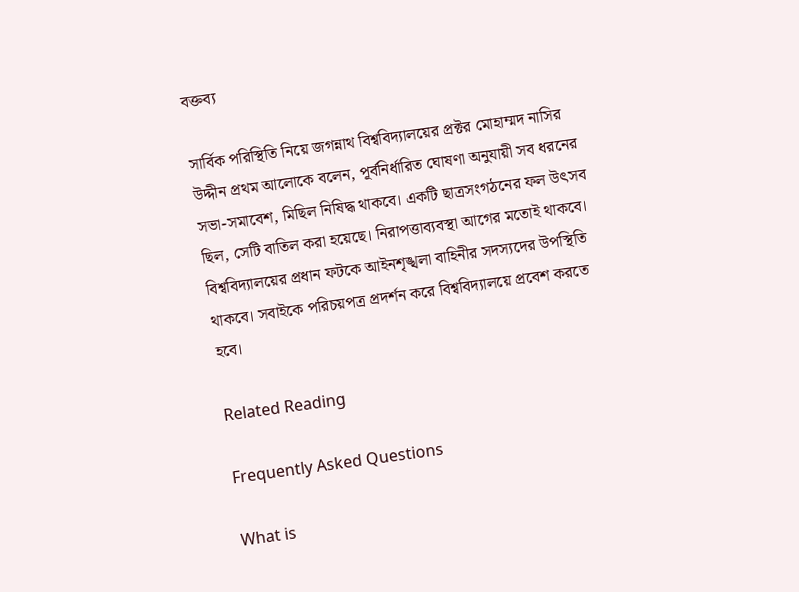বক্তব্য

সার্বিক পরিস্থিতি নিয়ে জগন্নাথ বিশ্ববিদ্যালয়ের প্রক্টর মোহাম্মদ নাসির উদ্দীন প্রথম আলোকে বলেন, পূর্বনির্ধারিত ঘোষণা অনুযায়ী সব ধরনের সভা-সমাবেশ, মিছিল নিষিদ্ধ থাকবে। একটি ছাত্রসংগঠনের ফল উৎসব ছিল, সেটি বাতিল করা হয়েছে। নিরাপত্তাব্যবস্থা আগের মতোই থাকবে। বিশ্ববিদ্যালয়ের প্রধান ফটকে আইনশৃঙ্খলা বাহিনীর সদস্যদের উপস্থিতি থাকবে। সবাইকে পরিচয়পত্র প্রদর্শন করে বিশ্ববিদ্যালয়ে প্রবেশ করতে হবে।

Related Reading

Frequently Asked Questions

What is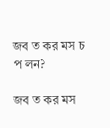জব ত কর মস চ প লন?

জব ত কর মস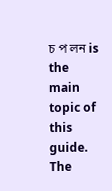চ প লন is the main topic of this guide. The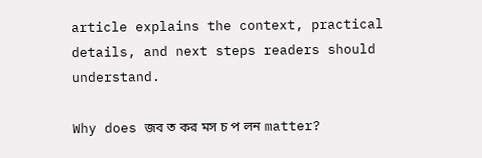article explains the context, practical details, and next steps readers should understand.

Why does জব ত কর মস চ প লন matter?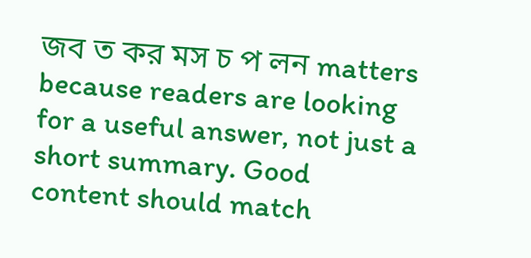জব ত কর মস চ প লন matters because readers are looking for a useful answer, not just a short summary. Good content should match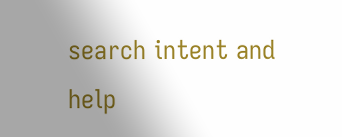search intent and help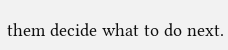them decide what to do next.